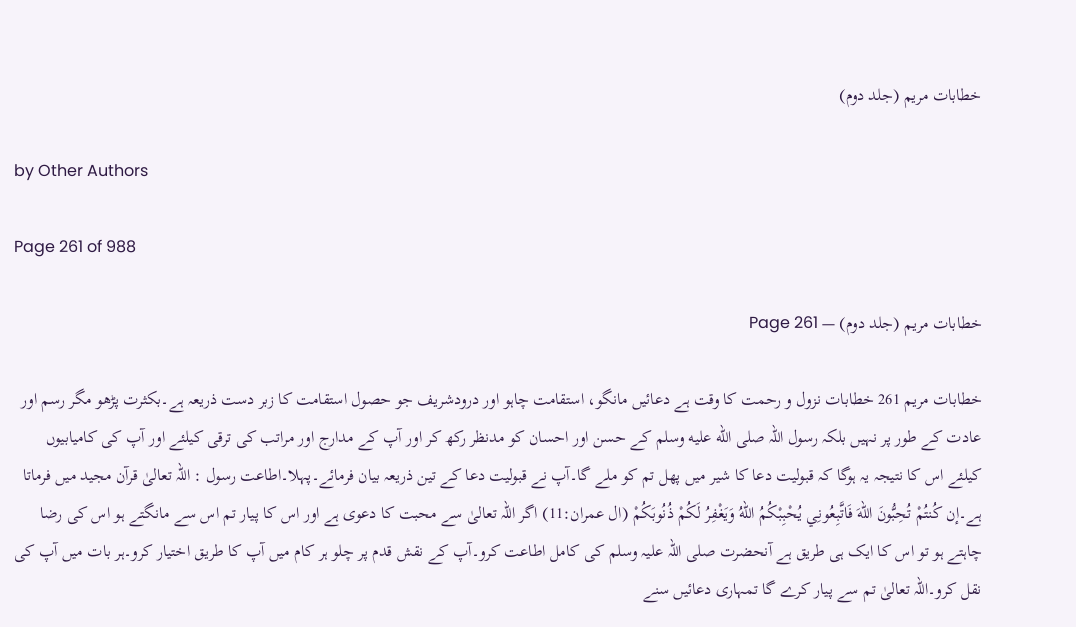خطابات مریم (جلد دوم)

by Other Authors

Page 261 of 988

خطابات مریم (جلد دوم) — Page 261

خطابات مریم 261 خطابات نزول و رحمت کا وقت ہے دعائیں مانگو، استقامت چاہو اور درودشریف جو حصول استقامت کا زبر دست ذریعہ ہے۔بکثرت پڑھو مگر رسم اور عادت کے طور پر نہیں بلکہ رسول اللہ صلى الله عليه وسلم کے حسن اور احسان کو مدنظر رکھ کر اور آپ کے مدارج اور مراتب کی ترقی کیلئے اور آپ کی کامیابیوں کیلئے اس کا نتیجہ یہ ہوگا کہ قبولیت دعا کا شیر میں پھل تم کو ملے گا۔آپ نے قبولیت دعا کے تین ذریعہ بیان فرمائے۔پہلا۔اطاعت رسول : اللہ تعالیٰ قرآن مجید میں فرماتا ہے۔إن كُنتُمْ تُحِبُّونَ اللهَ فَاتَّبِعُونِي يُحْبِبْكُمُ اللهُ وَيَغْفِرُ لَكُمْ ذُنُوبَكُمْ (ال عمران:11) اگر اللہ تعالیٰ سے محبت کا دعوی ہے اور اس کا پیار تم اس سے مانگتے ہو اس کی رضا چاہتے ہو تو اس کا ایک ہی طریق ہے آنحضرت صلی اللہ علیہ وسلم کی کامل اطاعت کرو۔آپ کے نقش قدم پر چلو ہر کام میں آپ کا طریق اختیار کرو۔ہر بات میں آپ کی نقل کرو۔اللہ تعالیٰ تم سے پیار کرے گا تمہاری دعائیں سنے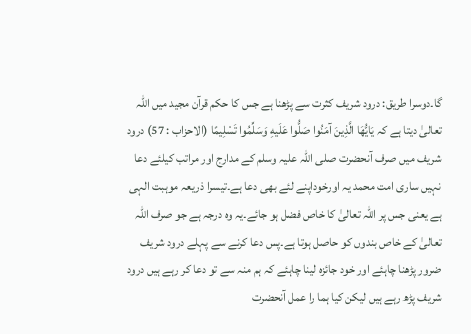گا۔دوسرا طریق: درود شریف کثرت سے پڑھنا ہے جس کا حکم قرآن مجید میں اللہ تعالیٰ دیتا ہے کہ يَايُّهَا الَّذِينَ آمَنُوا صَلُّوا عَلَيهِ وَسَلِّمُوا تَسْلِيمًا (الاحزاب : 57) درود شریف میں صرف آنحضرت صلی اللہ علیہ وسلم کے مدارج اور مراتب کیلئے دعا نہیں ساری امت محمد یہ اورخوداپنے لئے بھی دعا ہے۔تیسرا ذریعہ موہبت الہی ہے یعنی جس پر اللہ تعالیٰ کا خاص فضل ہو جائے۔یہ وہ درجہ ہے جو صرف اللہ تعالیٰ کے خاص بندوں کو حاصل ہوتا ہے۔پس دعا کرنے سے پہلے درود شریف ضرور پڑھنا چاہئے اور خود جائزہ لینا چاہئے کہ ہم منہ سے تو دعا کر رہے ہیں درود شریف پڑھ رہے ہیں لیکن کیا ہما را عمل آنحضرت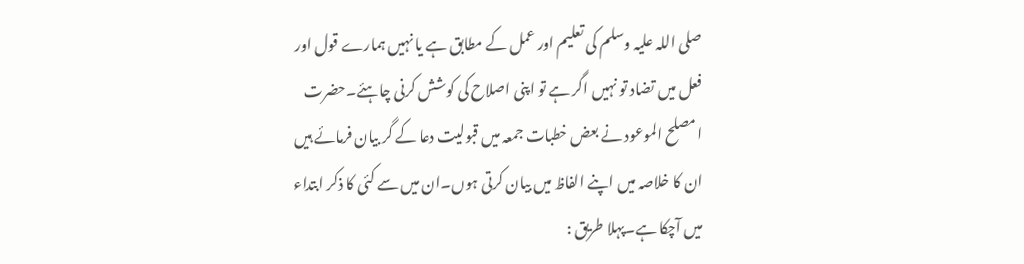صلی اللہ علیہ وسلم کی تعلیم اور عمل کے مطابق ہے یا نہیں ہمارے قول اور فعل میں تضاد تو نہیں اگر ہے تو اپنی اصلاح کی کوشش کرنی چاہئے۔حضرت امصلح الموعود نے بعض خطبات جمعہ میں قبولیت دعا کے گر بیان فرمائے ہیں ان کا خلاصہ میں اپنے الفاظ میں بیان کرتی ہوں۔ان میں سے کئی کا ذکر ابتداء میں آچکا ہے۔پہلا طریق :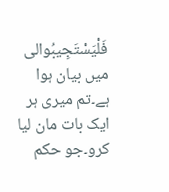فَلْيَسْتَجِيبُوالی میں بیان ہوا ہے۔تم میری ہر ایک بات مان لیا کرو۔جو حکم